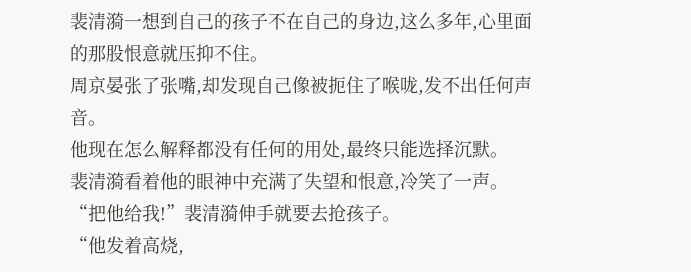裴清漪一想到自己的孩子不在自己的身边,这么多年,心里面的那股恨意就压抑不住。
周京晏张了张嘴,却发现自己像被扼住了喉咙,发不出任何声音。
他现在怎么解释都没有任何的用处,最终只能选择沉默。
裴清漪看着他的眼神中充满了失望和恨意,冷笑了一声。
“把他给我!”裴清漪伸手就要去抢孩子。
“他发着高烧,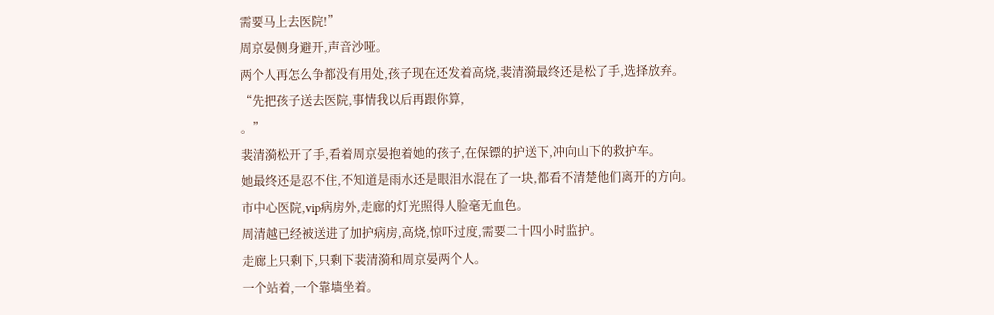需要马上去医院!”
周京晏侧身避开,声音沙哑。
两个人再怎么争都没有用处,孩子现在还发着高烧,裴清漪最终还是松了手,选择放弃。
“先把孩子送去医院,事情我以后再跟你算,
。”
裴清漪松开了手,看着周京晏抱着她的孩子,在保镖的护送下,冲向山下的救护车。
她最终还是忍不住,不知道是雨水还是眼泪水混在了一块,都看不清楚他们离开的方向。
市中心医院,vip病房外,走廊的灯光照得人脸毫无血色。
周清越已经被送进了加护病房,高烧,惊吓过度,需要二十四小时监护。
走廊上只剩下,只剩下裴清漪和周京晏两个人。
一个站着,一个靠墙坐着。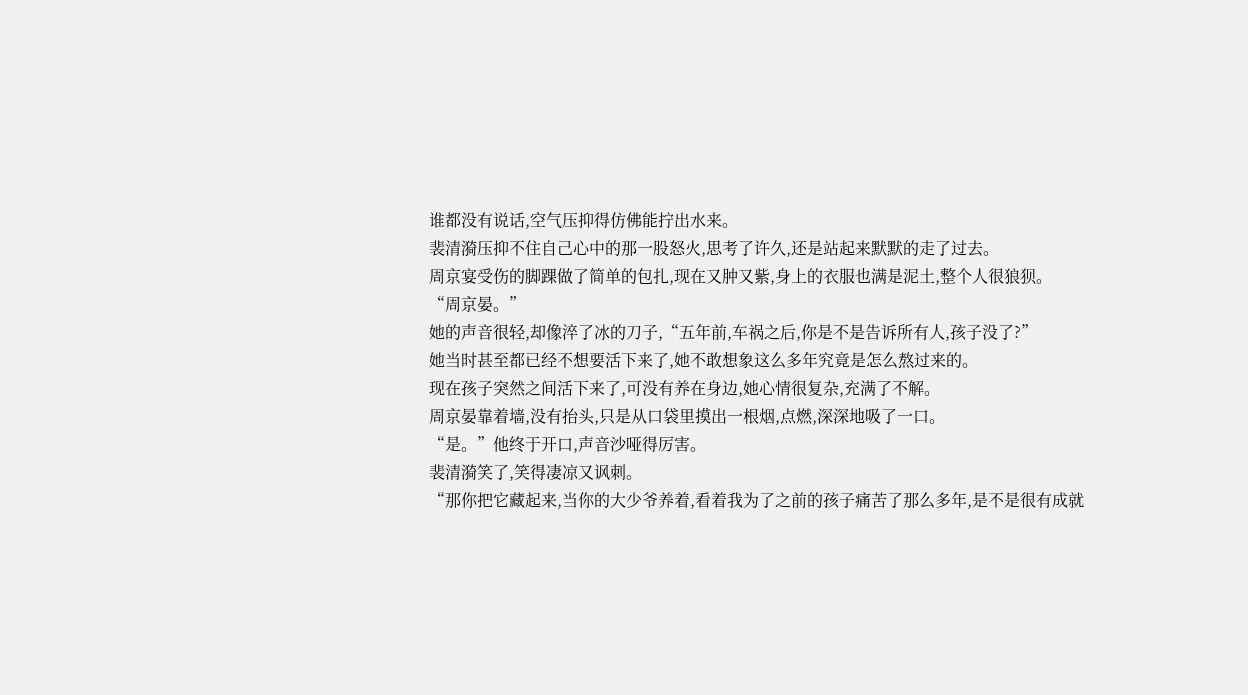谁都没有说话,空气压抑得仿佛能拧出水来。
裴清漪压抑不住自己心中的那一股怒火,思考了许久,还是站起来默默的走了过去。
周京宴受伤的脚踝做了简单的包扎,现在又肿又紫,身上的衣服也满是泥土,整个人很狼狈。
“周京晏。”
她的声音很轻,却像淬了冰的刀子,“五年前,车祸之后,你是不是告诉所有人,孩子没了?”
她当时甚至都已经不想要活下来了,她不敢想象这么多年究竟是怎么熬过来的。
现在孩子突然之间活下来了,可没有养在身边,她心情很复杂,充满了不解。
周京晏靠着墙,没有抬头,只是从口袋里摸出一根烟,点燃,深深地吸了一口。
“是。”他终于开口,声音沙哑得厉害。
裴清漪笑了,笑得凄凉又讽刺。
“那你把它藏起来,当你的大少爷养着,看着我为了之前的孩子痛苦了那么多年,是不是很有成就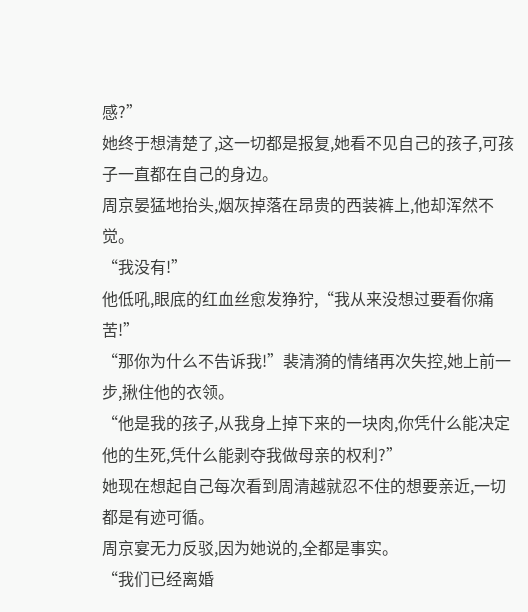感?”
她终于想清楚了,这一切都是报复,她看不见自己的孩子,可孩子一直都在自己的身边。
周京晏猛地抬头,烟灰掉落在昂贵的西装裤上,他却浑然不觉。
“我没有!”
他低吼,眼底的红血丝愈发狰狞,“我从来没想过要看你痛苦!”
“那你为什么不告诉我!”裴清漪的情绪再次失控,她上前一步,揪住他的衣领。
“他是我的孩子,从我身上掉下来的一块肉,你凭什么能决定他的生死,凭什么能剥夺我做母亲的权利?”
她现在想起自己每次看到周清越就忍不住的想要亲近,一切都是有迹可循。
周京宴无力反驳,因为她说的,全都是事实。
“我们已经离婚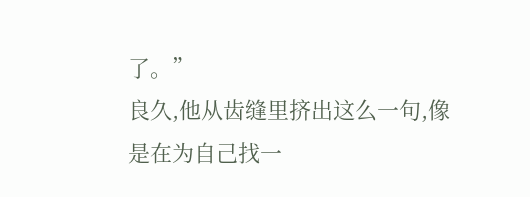了。”
良久,他从齿缝里挤出这么一句,像是在为自己找一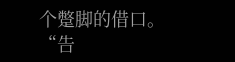个蹩脚的借口。
“告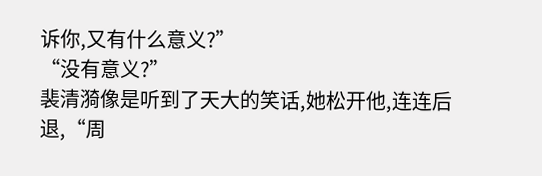诉你,又有什么意义?”
“没有意义?”
裴清漪像是听到了天大的笑话,她松开他,连连后退,“周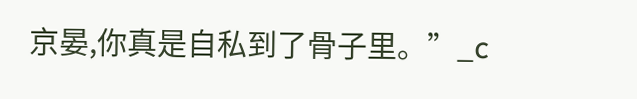京晏,你真是自私到了骨子里。”_c